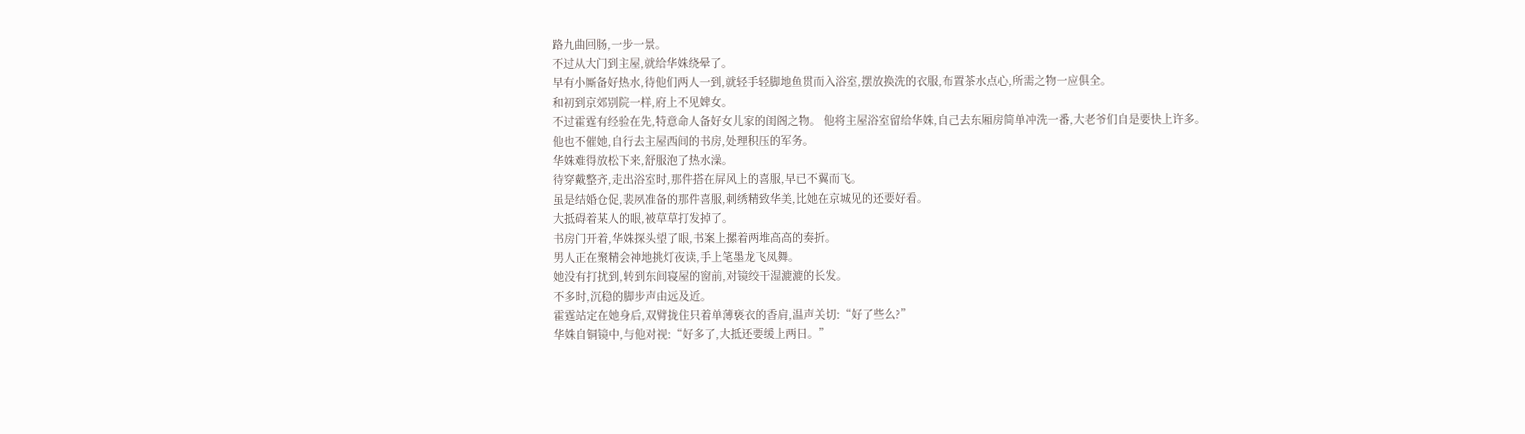路九曲回肠,一步一景。
不过从大门到主屋,就给华姝绕晕了。
早有小厮备好热水,待他们两人一到,就轻手轻脚地鱼贯而入浴室,摆放换洗的衣服,布置茶水点心,所需之物一应俱全。
和初到京郊别院一样,府上不见婢女。
不过霍霆有经验在先,特意命人备好女儿家的闺阁之物。 他将主屋浴室留给华姝,自己去东厢房简单冲洗一番,大老爷们自是要快上许多。
他也不催她,自行去主屋西间的书房,处理积压的军务。
华姝难得放松下来,舒服泡了热水澡。
待穿戴整齐,走出浴室时,那件搭在屏风上的喜服,早已不翼而飞。
虽是结婚仓促,裴夙准备的那件喜服,刺绣精致华美,比她在京城见的还要好看。
大抵碍着某人的眼,被草草打发掉了。
书房门开着,华姝探头望了眼,书案上摞着两堆高高的奏折。
男人正在聚精会神地挑灯夜读,手上笔墨龙飞凤舞。
她没有打扰到,转到东间寝屋的窗前,对镜绞干湿漉漉的长发。
不多时,沉稳的脚步声由远及近。
霍霆站定在她身后,双臂拢住只着单薄亵衣的香肩,温声关切:“好了些么?”
华姝自铜镜中,与他对视:“好多了,大抵还要缓上两日。”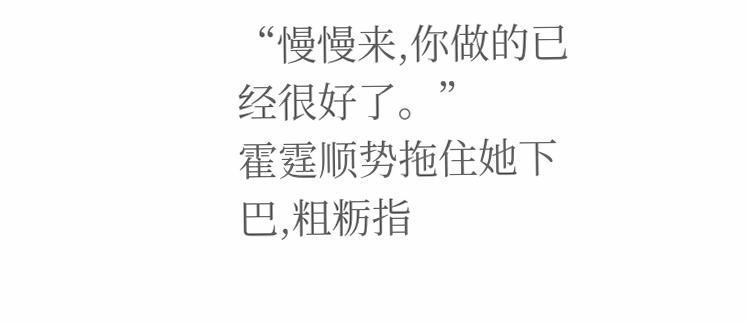“慢慢来,你做的已经很好了。”
霍霆顺势拖住她下巴,粗粝指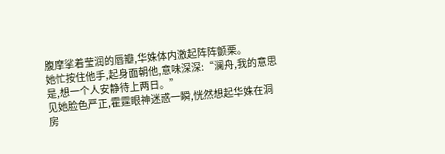腹摩挲着莹润的唇瓣,华姝体内激起阵阵颤栗。
她忙按住他手,起身面朝他,意味深深:“澜舟,我的意思是,想一个人安静待上两日。”
见她脸色严正,霍霆眼神迷惑一瞬,恍然想起华姝在洞房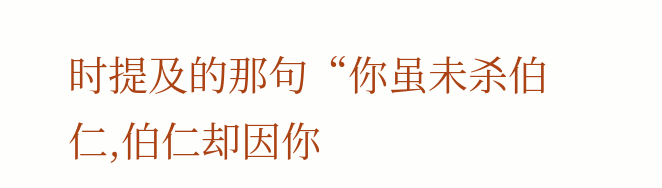时提及的那句“你虽未杀伯仁,伯仁却因你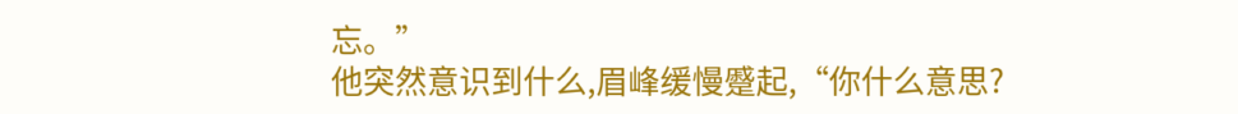忘。”
他突然意识到什么,眉峰缓慢蹙起,“你什么意思?